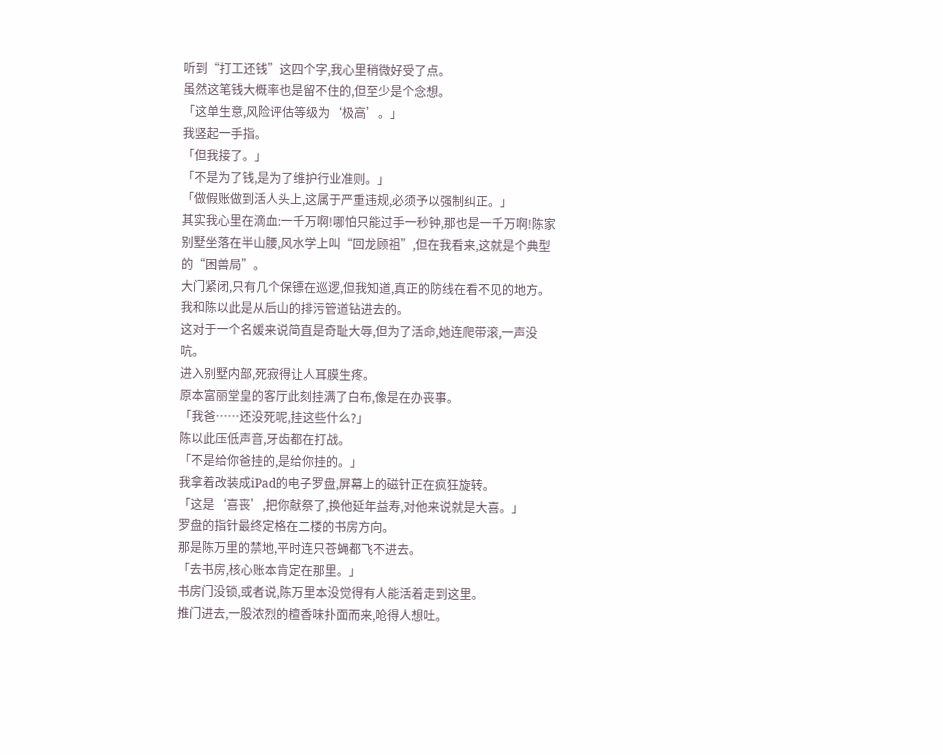听到“打工还钱”这四个字,我心里稍微好受了点。
虽然这笔钱大概率也是留不住的,但至少是个念想。
「这单生意,风险评估等级为‘极高’。」
我竖起一手指。
「但我接了。」
「不是为了钱,是为了维护行业准则。」
「做假账做到活人头上,这属于严重违规,必须予以强制纠正。」
其实我心里在滴血:一千万啊!哪怕只能过手一秒钟,那也是一千万啊!陈家别墅坐落在半山腰,风水学上叫“回龙顾祖”,但在我看来,这就是个典型的“困兽局”。
大门紧闭,只有几个保镖在巡逻,但我知道,真正的防线在看不见的地方。
我和陈以此是从后山的排污管道钻进去的。
这对于一个名媛来说简直是奇耻大辱,但为了活命,她连爬带滚,一声没吭。
进入别墅内部,死寂得让人耳膜生疼。
原本富丽堂皇的客厅此刻挂满了白布,像是在办丧事。
「我爸……还没死呢,挂这些什么?」
陈以此压低声音,牙齿都在打战。
「不是给你爸挂的,是给你挂的。」
我拿着改装成iPad的电子罗盘,屏幕上的磁针正在疯狂旋转。
「这是‘喜丧’,把你献祭了,换他延年益寿,对他来说就是大喜。」
罗盘的指针最终定格在二楼的书房方向。
那是陈万里的禁地,平时连只苍蝇都飞不进去。
「去书房,核心账本肯定在那里。」
书房门没锁,或者说,陈万里本没觉得有人能活着走到这里。
推门进去,一股浓烈的檀香味扑面而来,呛得人想吐。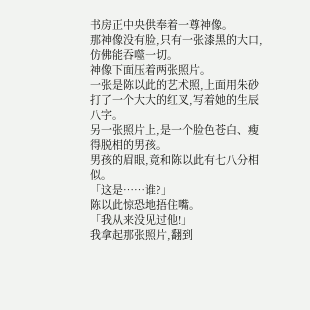书房正中央供奉着一尊神像。
那神像没有脸,只有一张漆黑的大口,仿佛能吞噬一切。
神像下面压着两张照片。
一张是陈以此的艺术照,上面用朱砂打了一个大大的红叉,写着她的生辰八字。
另一张照片上,是一个脸色苍白、瘦得脱相的男孩。
男孩的眉眼,竟和陈以此有七八分相似。
「这是……谁?」
陈以此惊恐地捂住嘴。
「我从来没见过他!」
我拿起那张照片,翻到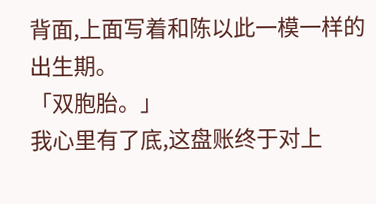背面,上面写着和陈以此一模一样的出生期。
「双胞胎。」
我心里有了底,这盘账终于对上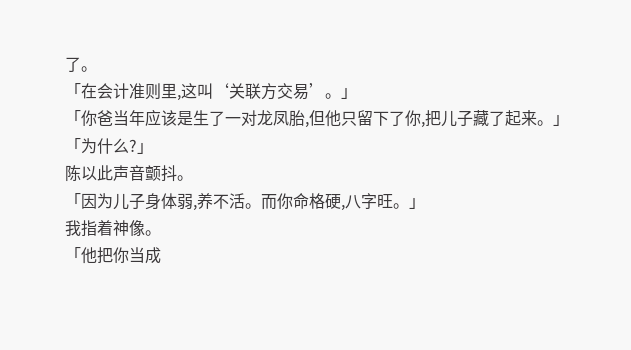了。
「在会计准则里,这叫‘关联方交易’。」
「你爸当年应该是生了一对龙凤胎,但他只留下了你,把儿子藏了起来。」
「为什么?」
陈以此声音颤抖。
「因为儿子身体弱,养不活。而你命格硬,八字旺。」
我指着神像。
「他把你当成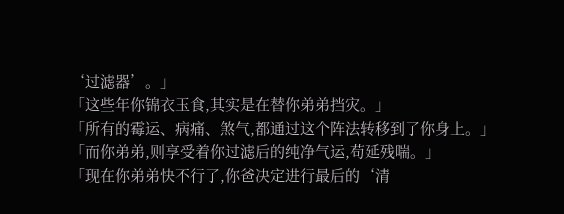‘过滤器’。」
「这些年你锦衣玉食,其实是在替你弟弟挡灾。」
「所有的霉运、病痛、煞气,都通过这个阵法转移到了你身上。」
「而你弟弟,则享受着你过滤后的纯净气运,苟延残喘。」
「现在你弟弟快不行了,你爸决定进行最后的‘清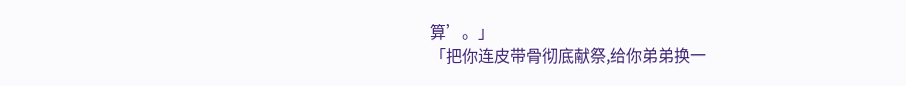算’。」
「把你连皮带骨彻底献祭,给你弟弟换一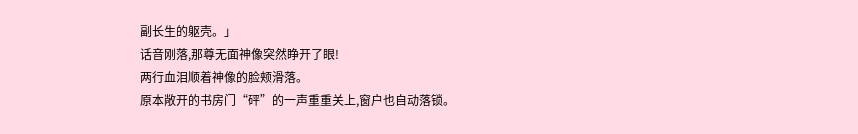副长生的躯壳。」
话音刚落,那尊无面神像突然睁开了眼!
两行血泪顺着神像的脸颊滑落。
原本敞开的书房门“砰”的一声重重关上,窗户也自动落锁。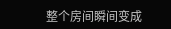整个房间瞬间变成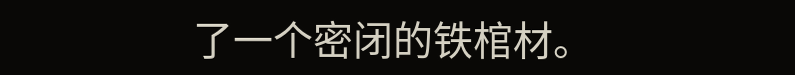了一个密闭的铁棺材。